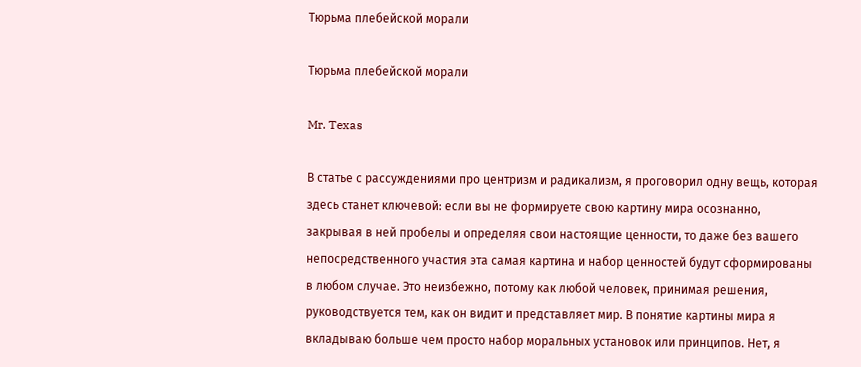Тюрьма плебейской морали

Тюрьма плебейской морали

Mr. Texas

В статье с рассуждениями про центризм и радикализм, я проговорил одну вещь, которая здесь станет ключевой: если вы не формируете свою картину мира осознанно, закрывая в ней пробелы и определяя свои настоящие ценности, то даже без вашего непосредственного участия эта самая картина и набор ценностей будут сформированы в любом случае. Это неизбежно, потому как любой человек, принимая решения, руководствуется тем, как он видит и представляет мир. В понятие картины мира я вкладываю больше чем просто набор моральных установок или принципов. Нет, я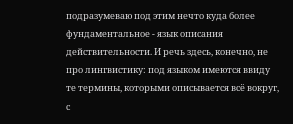подразумеваю под этим нечто куда более фундаментальное - язык описания действительности. И речь здесь, конечно, не про лингвистику: под языком имеются ввиду те термины, которыми описывается всё вокруг, с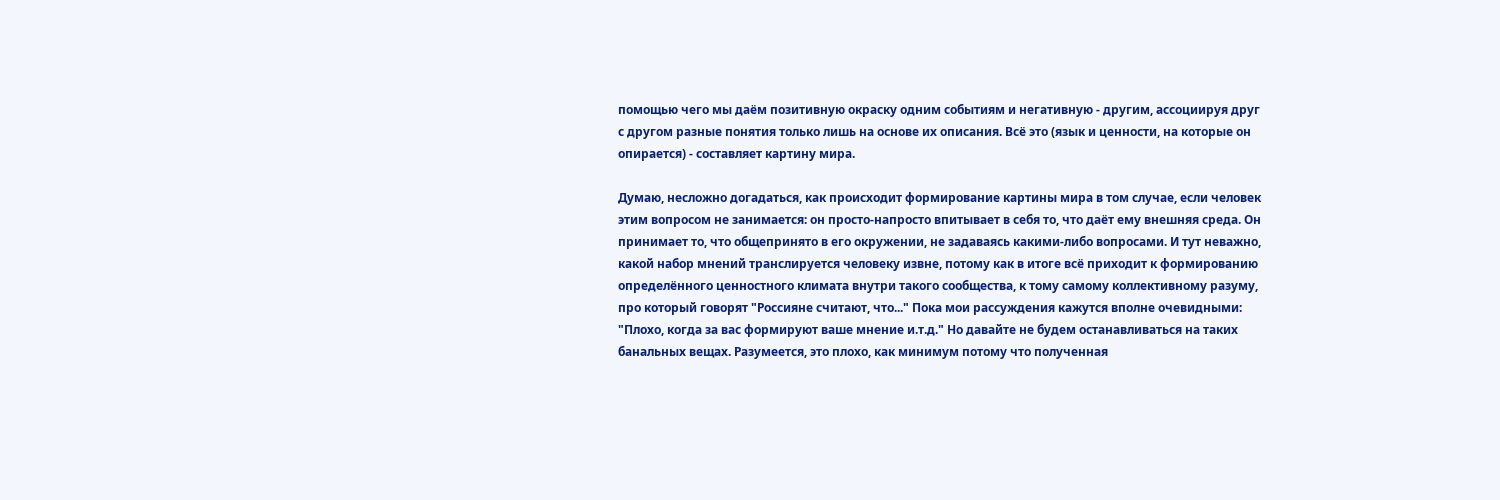помощью чего мы даём позитивную окраску одним событиям и негативную - другим, ассоциируя друг с другом разные понятия только лишь на основе их описания. Всё это (язык и ценности, на которые он опирается) - составляет картину мира.

Думаю, несложно догадаться, как происходит формирование картины мира в том случае, если человек этим вопросом не занимается: он просто-напросто впитывает в себя то, что даёт ему внешняя среда. Он принимает то, что общепринято в его окружении, не задаваясь какими-либо вопросами. И тут неважно, какой набор мнений транслируется человеку извне, потому как в итоге всё приходит к формированию определённого ценностного климата внутри такого сообщества, к тому самому коллективному разуму, про который говорят "Россияне считают, что..." Пока мои рассуждения кажутся вполне очевидными: "Плохо, когда за вас формируют ваше мнение и.т.д." Но давайте не будем останавливаться на таких банальных вещах. Разумеется, это плохо, как минимум потому что полученная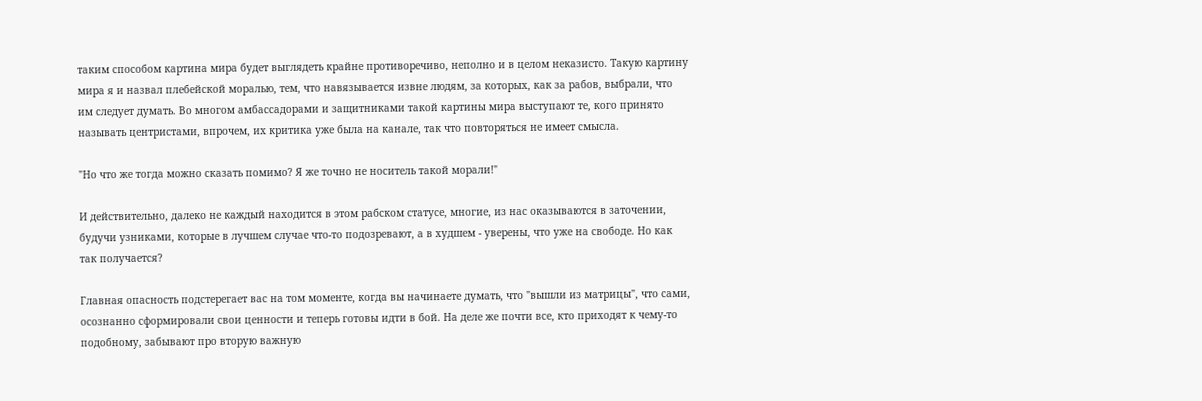таким способом картина мира будет выглядеть крайне противоречиво, неполно и в целом неказисто. Такую картину мира я и назвал плебейской моралью, тем, что навязывается извне людям, за которых, как за рабов, выбрали, что им следует думать. Во многом амбассадорами и защитниками такой картины мира выступают те, кого принято называть центристами, впрочем, их критика уже была на канале, так что повторяться не имеет смысла.

"Но что же тогда можно сказать помимо? Я же точно не носитель такой морали!"

И действительно, далеко не каждый находится в этом рабском статусе, многие, из нас оказываются в заточении, будучи узниками, которые в лучшем случае что-то подозревают, а в худшем - уверены, что уже на свободе. Но как так получается?

Главная опасность подстерегает вас на том моменте, когда вы начинаете думать, что "вышли из матрицы", что сами, осознанно сформировали свои ценности и теперь готовы идти в бой. На деле же почти все, кто приходят к чему-то подобному, забывают про вторую важную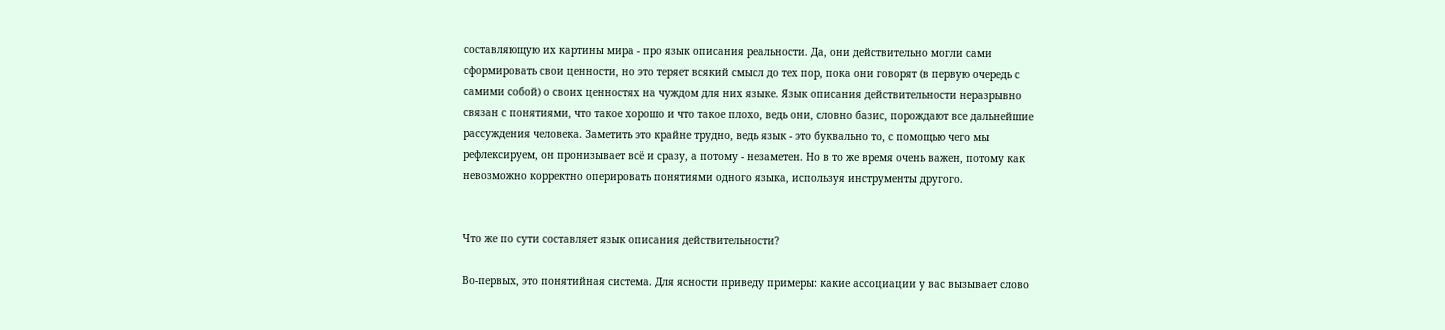составляющую их картины мира - про язык описания реальности. Да, они действительно могли сами сформировать свои ценности, но это теряет всякий смысл до тех пор, пока они говорят (в первую очередь с самими собой) о своих ценностях на чуждом для них языке. Язык описания действительности неразрывно связан с понятиями, что такое хорошо и что такое плохо, ведь они, словно базис, порождают все дальнейшие рассуждения человека. Заметить это крайне трудно, ведь язык - это буквально то, с помощью чего мы рефлексируем, он пронизывает всё и сразу, а потому - незаметен. Но в то же время очень важен, потому как невозможно корректно оперировать понятиями одного языка, используя инструменты другого.


Что же по сути составляет язык описания действительности?

Во-первых, это понятийная система. Для ясности приведу примеры: какие ассоциации у вас вызывает слово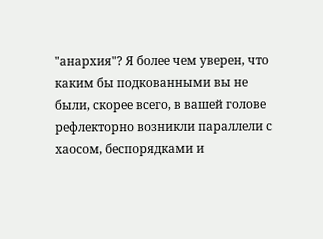"анархия"? Я более чем уверен, что каким бы подкованными вы не были, скорее всего, в вашей голове рефлекторно возникли параллели с хаосом, беспорядками и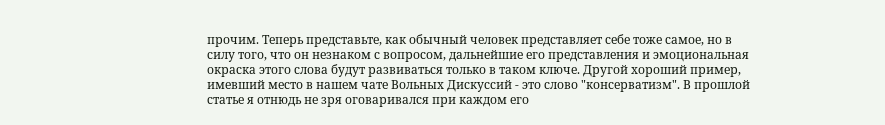прочим. Теперь представьте, как обычный человек представляет себе тоже самое, но в силу того, что он незнаком с вопросом, дальнейшие его представления и эмоциональная окраска этого слова будут развиваться только в таком ключе. Другой хороший пример, имевший место в нашем чате Вольных Дискуссий - это слово "консерватизм". В прошлой статье я отнюдь не зря оговаривался при каждом его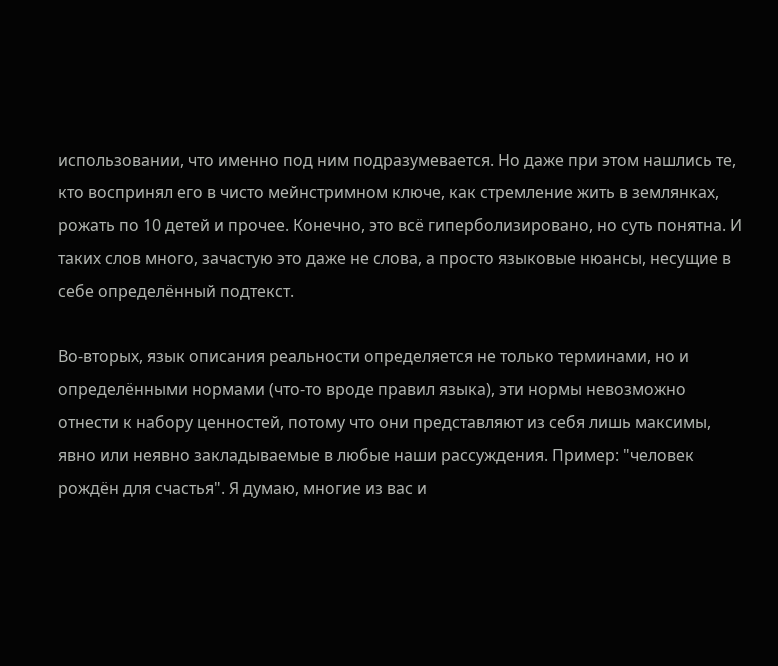использовании, что именно под ним подразумевается. Но даже при этом нашлись те, кто воспринял его в чисто мейнстримном ключе, как стремление жить в землянках, рожать по 10 детей и прочее. Конечно, это всё гиперболизировано, но суть понятна. И таких слов много, зачастую это даже не слова, а просто языковые нюансы, несущие в себе определённый подтекст.

Во-вторых, язык описания реальности определяется не только терминами, но и определёнными нормами (что-то вроде правил языка), эти нормы невозможно отнести к набору ценностей, потому что они представляют из себя лишь максимы, явно или неявно закладываемые в любые наши рассуждения. Пример: "человек рождён для счастья". Я думаю, многие из вас и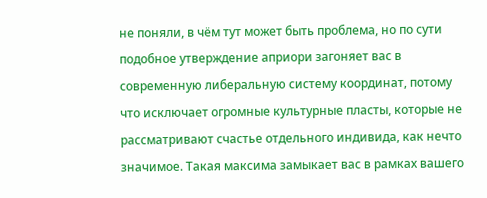не поняли, в чём тут может быть проблема, но по сути подобное утверждение априори загоняет вас в современную либеральную систему координат, потому что исключает огромные культурные пласты, которые не рассматривают счастье отдельного индивида, как нечто значимое. Такая максима замыкает вас в рамках вашего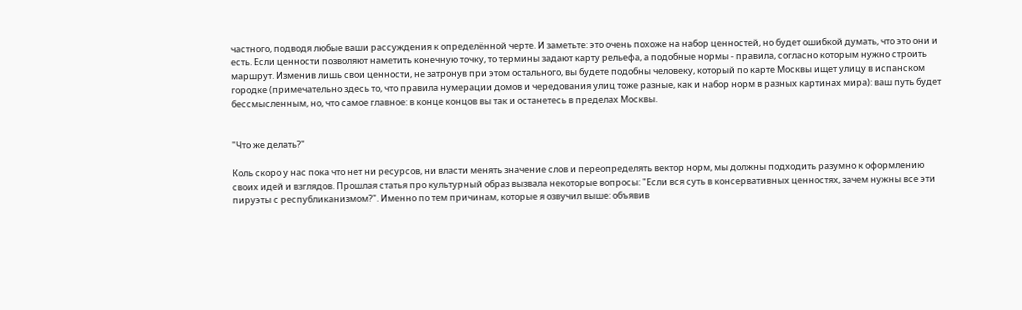частного, подводя любые ваши рассуждения к определённой черте. И заметьте: это очень похоже на набор ценностей, но будет ошибкой думать, что это они и есть. Если ценности позволяют наметить конечную точку, то термины задают карту рельефа, а подобные нормы - правила, согласно которым нужно строить маршрут. Изменив лишь свои ценности, не затронув при этом остального, вы будете подобны человеку, который по карте Москвы ищет улицу в испанском городке (примечательно здесь то, что правила нумерации домов и чередования улиц тоже разные, как и набор норм в разных картинах мира): ваш путь будет бессмысленным, но, что самое главное: в конце концов вы так и останетесь в пределах Москвы.


"Что же делать?"

Коль скоро у нас пока что нет ни ресурсов, ни власти менять значение слов и переопределять вектор норм, мы должны подходить разумно к оформлению своих идей и взглядов. Прошлая статья про культурный образ вызвала некоторые вопросы: "Если вся суть в консервативных ценностях, зачем нужны все эти пируэты с республиканизмом?". Именно по тем причинам, которые я озвучил выше: объявив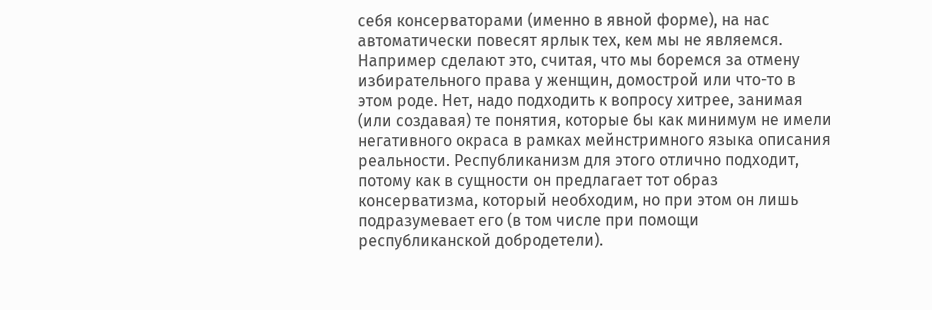себя консерваторами (именно в явной форме), на нас автоматически повесят ярлык тех, кем мы не являемся. Например сделают это, считая, что мы боремся за отмену избирательного права у женщин, домострой или что-то в этом роде. Нет, надо подходить к вопросу хитрее, занимая (или создавая) те понятия, которые бы как минимум не имели негативного окраса в рамках мейнстримного языка описания реальности. Республиканизм для этого отлично подходит, потому как в сущности он предлагает тот образ консерватизма, который необходим, но при этом он лишь подразумевает его (в том числе при помощи республиканской добродетели).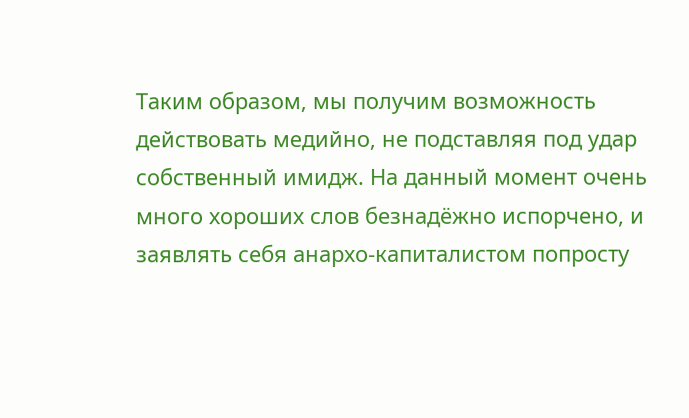Таким образом, мы получим возможность действовать медийно, не подставляя под удар собственный имидж. На данный момент очень много хороших слов безнадёжно испорчено, и заявлять себя анархо-капиталистом попросту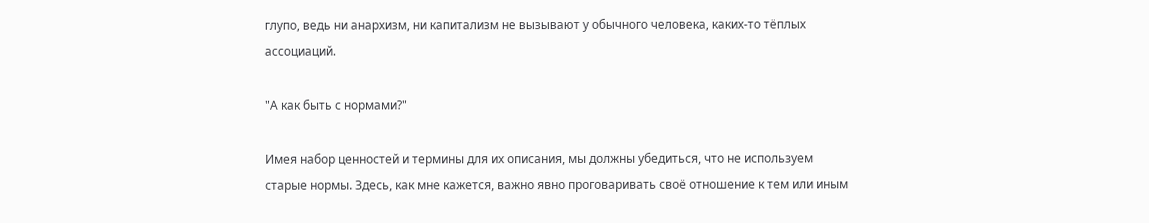глупо, ведь ни анархизм, ни капитализм не вызывают у обычного человека, каких-то тёплых ассоциаций.

"А как быть с нормами?"

Имея набор ценностей и термины для их описания, мы должны убедиться, что не используем старые нормы. Здесь, как мне кажется, важно явно проговаривать своё отношение к тем или иным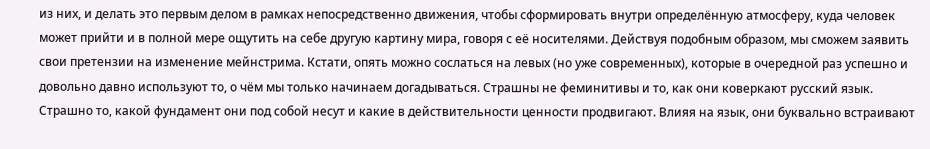из них, и делать это первым делом в рамках непосредственно движения, чтобы сформировать внутри определённую атмосферу, куда человек может прийти и в полной мере ощутить на себе другую картину мира, говоря с её носителями. Действуя подобным образом, мы сможем заявить свои претензии на изменение мейнстрима. Кстати, опять можно сослаться на левых (но уже современных), которые в очередной раз успешно и довольно давно используют то, о чём мы только начинаем догадываться. Страшны не феминитивы и то, как они коверкают русский язык. Страшно то, какой фундамент они под собой несут и какие в действительности ценности продвигают. Влияя на язык, они буквально встраивают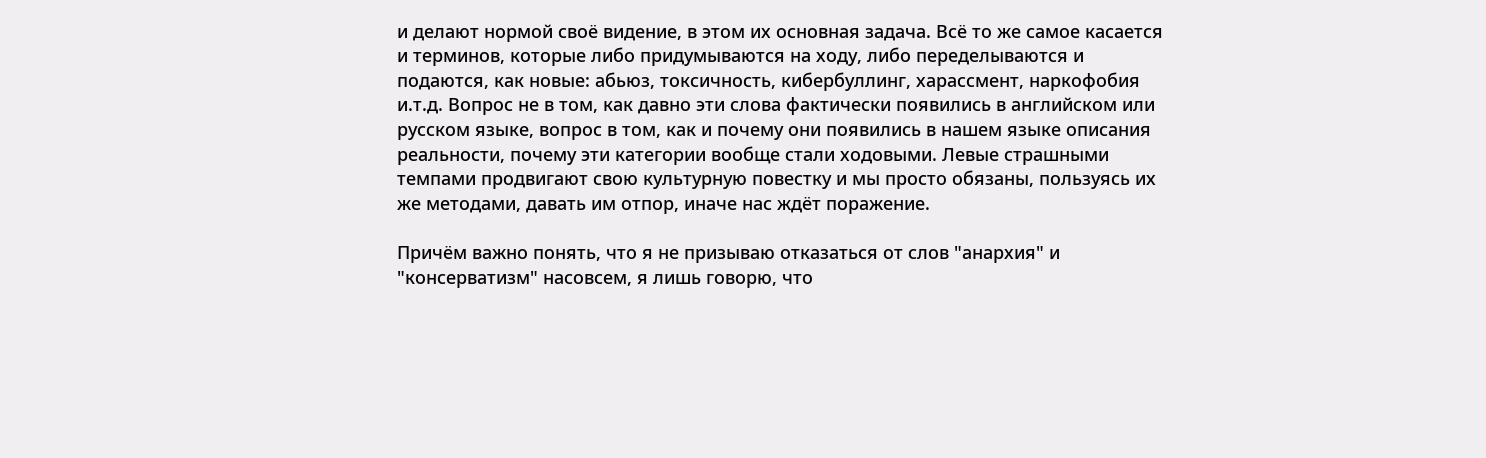и делают нормой своё видение, в этом их основная задача. Всё то же самое касается и терминов, которые либо придумываются на ходу, либо переделываются и подаются, как новые: абьюз, токсичность, кибербуллинг, харассмент, наркофобия и.т.д. Вопрос не в том, как давно эти слова фактически появились в английском или русском языке, вопрос в том, как и почему они появились в нашем языке описания реальности, почему эти категории вообще стали ходовыми. Левые страшными темпами продвигают свою культурную повестку и мы просто обязаны, пользуясь их же методами, давать им отпор, иначе нас ждёт поражение.

Причём важно понять, что я не призываю отказаться от слов "анархия" и "консерватизм" насовсем, я лишь говорю, что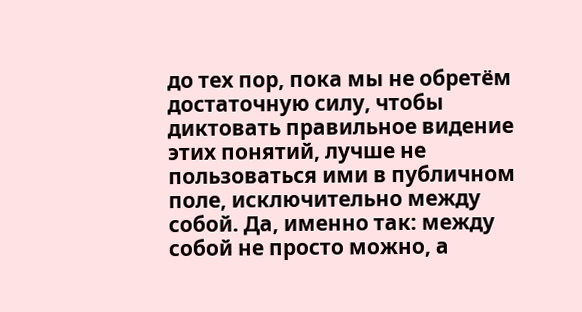до тех пор, пока мы не обретём достаточную силу, чтобы диктовать правильное видение этих понятий, лучше не пользоваться ими в публичном поле, исключительно между собой. Да, именно так: между собой не просто можно, а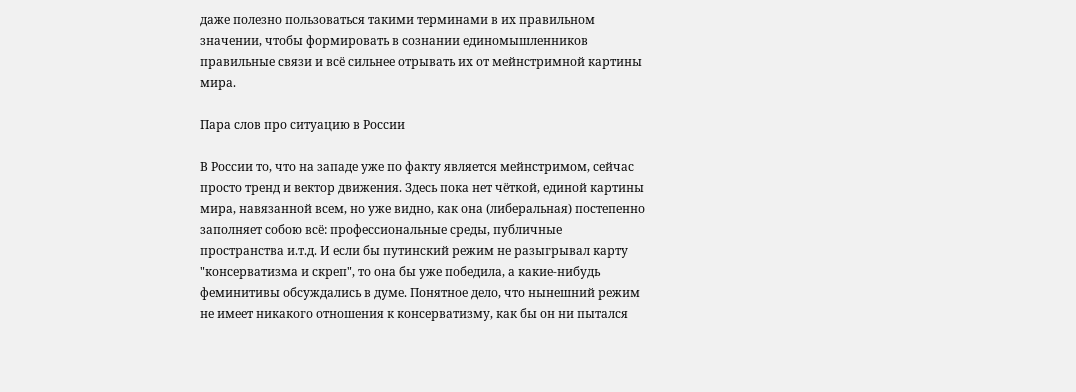даже полезно пользоваться такими терминами в их правильном значении, чтобы формировать в сознании единомышленников правильные связи и всё сильнее отрывать их от мейнстримной картины мира.

Пара слов про ситуацию в России

В России то, что на западе уже по факту является мейнстримом, сейчас просто тренд и вектор движения. Здесь пока нет чёткой, единой картины мира, навязанной всем, но уже видно, как она (либеральная) постепенно заполняет собою всё: профессиональные среды, публичные пространства и.т.д. И если бы путинский режим не разыгрывал карту "консерватизма и скреп", то она бы уже победила, а какие-нибудь феминитивы обсуждались в думе. Понятное дело, что нынешний режим не имеет никакого отношения к консерватизму, как бы он ни пытался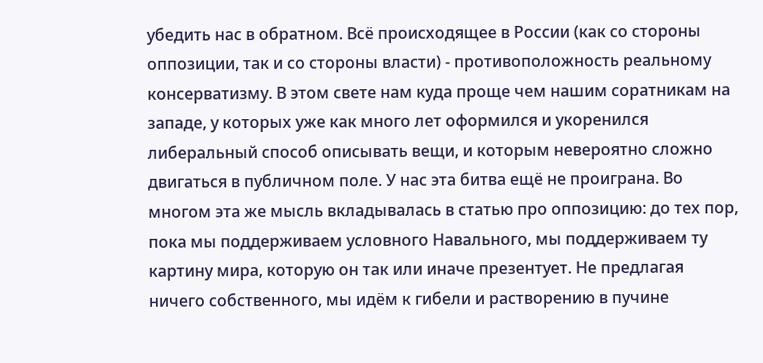убедить нас в обратном. Всё происходящее в России (как со стороны оппозиции, так и со стороны власти) - противоположность реальному консерватизму. В этом свете нам куда проще чем нашим соратникам на западе, у которых уже как много лет оформился и укоренился либеральный способ описывать вещи, и которым невероятно сложно двигаться в публичном поле. У нас эта битва ещё не проиграна. Во многом эта же мысль вкладывалась в статью про оппозицию: до тех пор, пока мы поддерживаем условного Навального, мы поддерживаем ту картину мира, которую он так или иначе презентует. Не предлагая ничего собственного, мы идём к гибели и растворению в пучине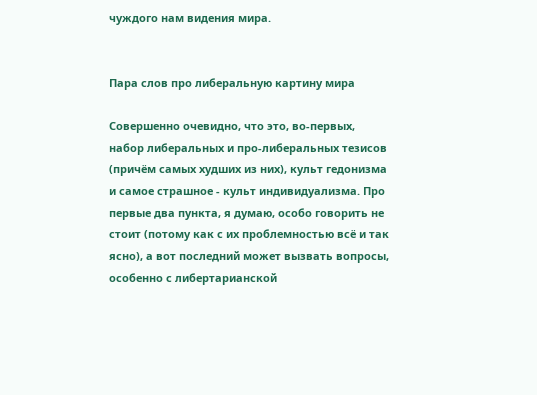чуждого нам видения мира.


Пара слов про либеральную картину мира

Совершенно очевидно, что это, во-первых, набор либеральных и про-либеральных тезисов (причём самых худших из них), культ гедонизма и самое страшное - культ индивидуализма. Про первые два пункта, я думаю, особо говорить не стоит (потому как с их проблемностью всё и так ясно), а вот последний может вызвать вопросы, особенно с либертарианской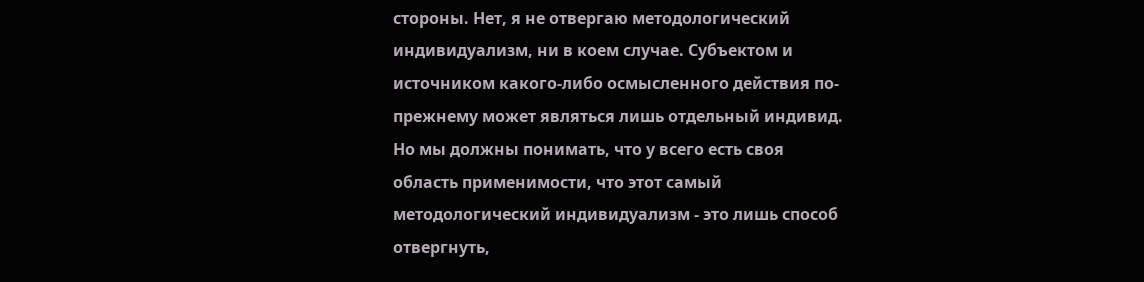стороны. Нет, я не отвергаю методологический индивидуализм, ни в коем случае. Субъектом и источником какого-либо осмысленного действия по-прежнему может являться лишь отдельный индивид. Но мы должны понимать, что у всего есть своя область применимости, что этот самый методологический индивидуализм - это лишь способ отвергнуть,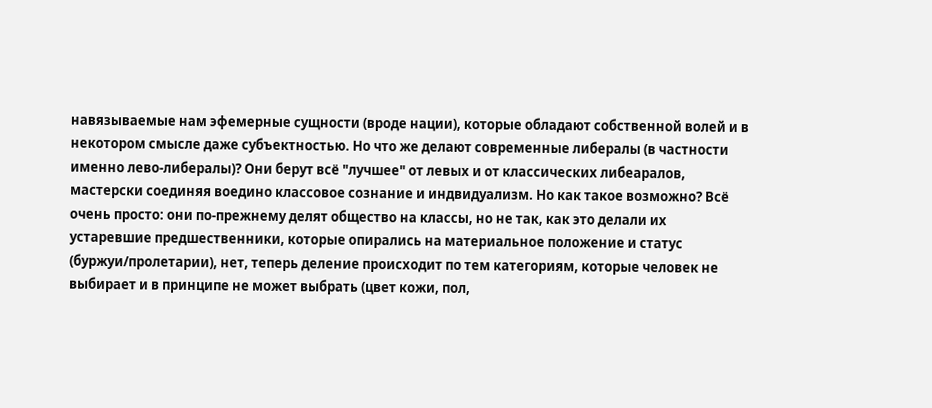навязываемые нам эфемерные сущности (вроде нации), которые обладают собственной волей и в некотором смысле даже субъектностью. Но что же делают современные либералы (в частности именно лево-либералы)? Они берут всё "лучшее" от левых и от классических либеаралов, мастерски соединяя воедино классовое сознание и индвидуализм. Но как такое возможно? Всё очень просто: они по-прежнему делят общество на классы, но не так, как это делали их устаревшие предшественники, которые опирались на материальное положение и статус (буржуи/пролетарии), нет, теперь деление происходит по тем категориям, которые человек не выбирает и в принципе не может выбрать (цвет кожи, пол,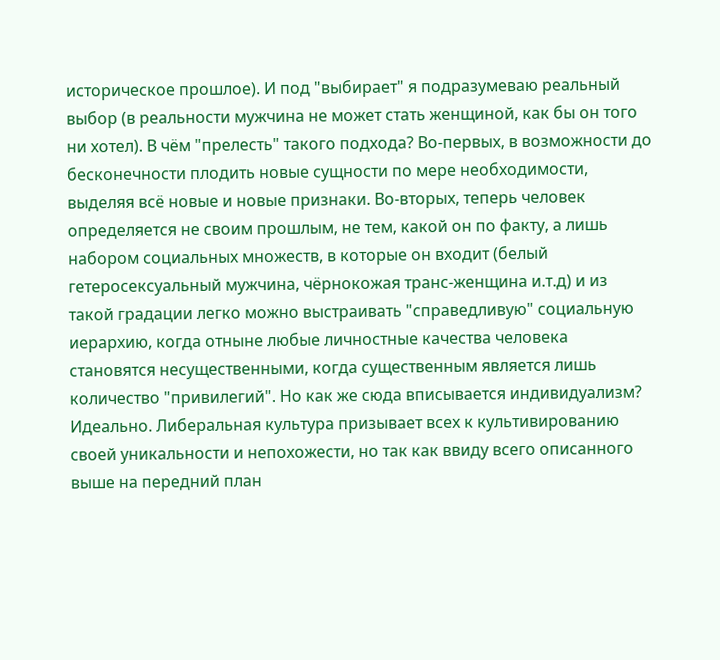историческое прошлое). И под "выбирает" я подразумеваю реальный выбор (в реальности мужчина не может стать женщиной, как бы он того ни хотел). В чём "прелесть" такого подхода? Во-первых, в возможности до бесконечности плодить новые сущности по мере необходимости, выделяя всё новые и новые признаки. Во-вторых, теперь человек определяется не своим прошлым, не тем, какой он по факту, а лишь набором социальных множеств, в которые он входит (белый гетеросексуальный мужчина, чёрнокожая транс-женщина и.т.д) и из такой градации легко можно выстраивать "справедливую" социальную иерархию, когда отныне любые личностные качества человека становятся несущественными, когда существенным является лишь количество "привилегий". Но как же сюда вписывается индивидуализм? Идеально. Либеральная культура призывает всех к культивированию своей уникальности и непохожести, но так как ввиду всего описанного выше на передний план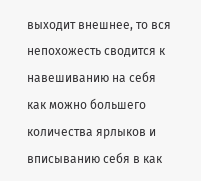выходит внешнее, то вся непохожесть сводится к навешиванию на себя как можно большего количества ярлыков и вписыванию себя в как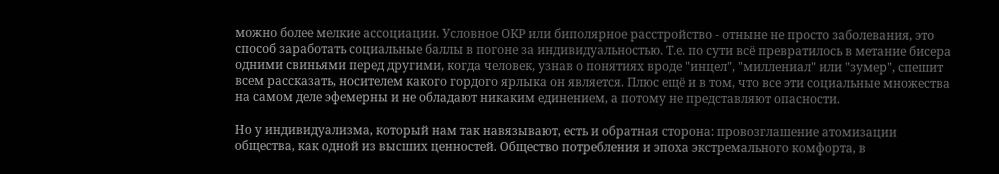можно более мелкие ассоциации. Условное ОКР или биполярное расстройство - отныне не просто заболевания, это способ заработать социальные баллы в погоне за индивидуальностью. Т.е. по сути всё превратилось в метание бисера одними свиньями перед другими, когда человек, узнав о понятиях вроде "инцел", "миллениал" или "зумер", спешит всем рассказать, носителем какого гордого ярлыка он является. Плюс ещё и в том, что все эти социальные множества на самом деле эфемерны и не обладают никаким единением, а потому не представляют опасности.

Но у индивидуализма, который нам так навязывают, есть и обратная сторона: провозглашение атомизации общества, как одной из высших ценностей. Общество потребления и эпоха экстремального комфорта, в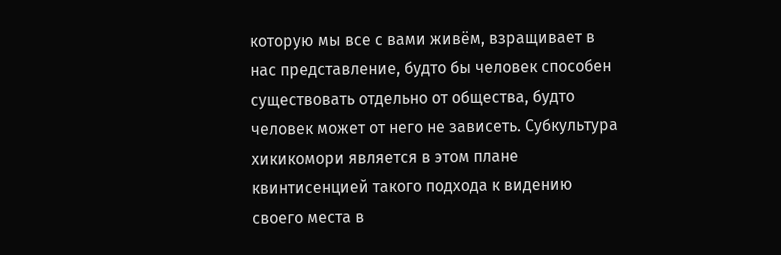которую мы все с вами живём, взращивает в нас представление, будто бы человек способен существовать отдельно от общества, будто человек может от него не зависеть. Субкультура хикикомори является в этом плане квинтисенцией такого подхода к видению своего места в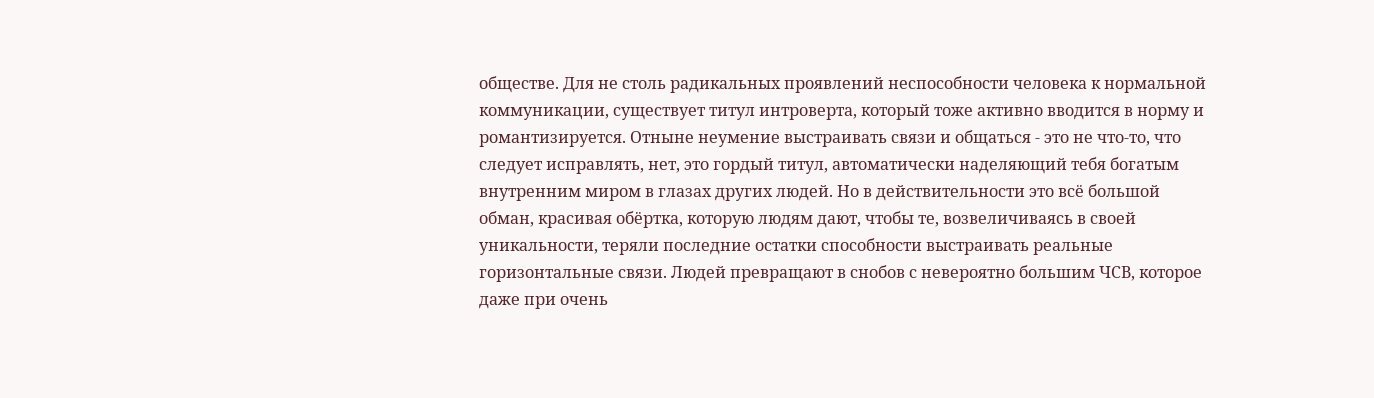обществе. Для не столь радикальных проявлений неспособности человека к нормальной коммуникации, существует титул интроверта, который тоже активно вводится в норму и романтизируется. Отныне неумение выстраивать связи и общаться - это не что-то, что следует исправлять, нет, это гордый титул, автоматически наделяющий тебя богатым внутренним миром в глазах других людей. Но в действительности это всё большой обман, красивая обёртка, которую людям дают, чтобы те, возвеличиваясь в своей уникальности, теряли последние остатки способности выстраивать реальные горизонтальные связи. Людей превращают в снобов с невероятно большим ЧСВ, которое даже при очень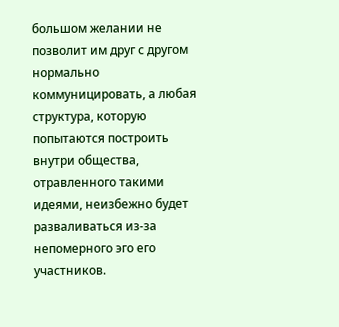большом желании не позволит им друг с другом нормально коммуницировать, а любая структура, которую попытаются построить внутри общества, отравленного такими идеями, неизбежно будет разваливаться из-за непомерного эго его участников.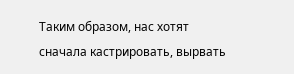Таким образом, нас хотят сначала кастрировать, вырвать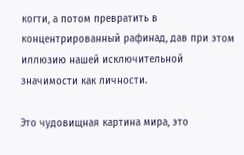когти, а потом превратить в концентрированный рафинад, дав при этом иллюзию нашей исключительной значимости как личности.

Это чудовищная картина мира, это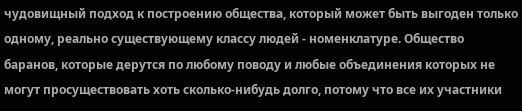чудовищный подход к построению общества, который может быть выгоден только одному, реально существующему классу людей - номенклатуре. Общество баранов, которые дерутся по любому поводу и любые объединения которых не могут просуществовать хоть сколько-нибудь долго, потому что все их участники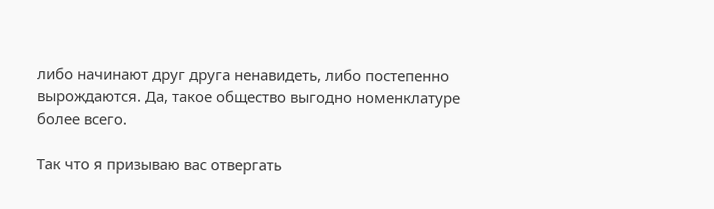либо начинают друг друга ненавидеть, либо постепенно вырождаются. Да, такое общество выгодно номенклатуре более всего.

Так что я призываю вас отвергать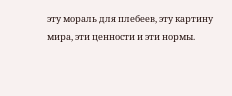эту мораль для плебеев, эту картину мира, эти ценности и эти нормы.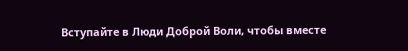Вступайте в Люди Доброй Воли, чтобы вместе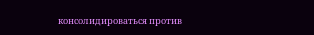консолидироваться против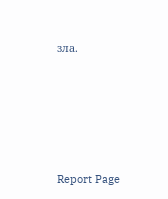зла.









Report Page